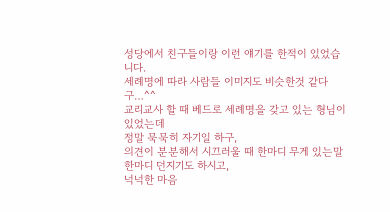성당에서 친구들이랑 이런 얘기를 한적이 있었습니다.
세례명에 따라 사람들 이미지도 비슷한것 같다구…^^
교리교사 할 때 베드로 세례명을 갖고 있는 형님이 있었는데
정말 묵묵히 자기일 하구,
의견이 분분해서 시끄러울 때 한마디 무게 있는말 한마디 던지기도 하시고,
넉넉한 마음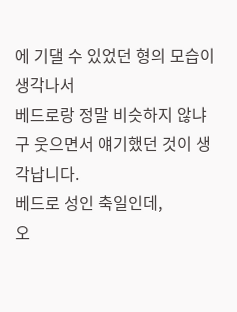에 기댈 수 있었던 형의 모습이 생각나서
베드로랑 정말 비슷하지 않냐구 웃으면서 얘기했던 것이 생각납니다.
베드로 성인 축일인데,
오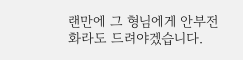랜만에 그 형님에게 안부전화라도 드려야겠습니다.